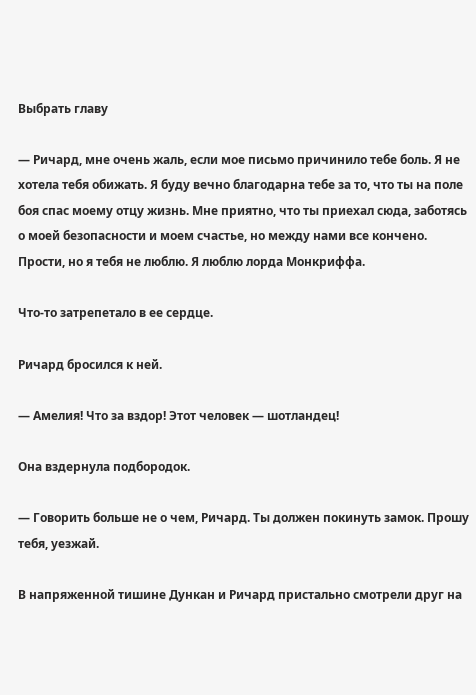Выбрать главу

— Ричард, мне очень жаль, если мое письмо причинило тебе боль. Я не хотела тебя обижать. Я буду вечно благодарна тебе за то, что ты на поле боя спас моему отцу жизнь. Мне приятно, что ты приехал сюда, заботясь о моей безопасности и моем счастье, но между нами все кончено. Прости, но я тебя не люблю. Я люблю лорда Монкриффа.

Что-то затрепетало в ее сердце.

Ричард бросился к ней.

— Амелия! Что за вздор! Этот человек — шотландец!

Она вздернула подбородок.

— Говорить больше не о чем, Ричард. Ты должен покинуть замок. Прошу тебя, уезжай.

В напряженной тишине Дункан и Ричард пристально смотрели друг на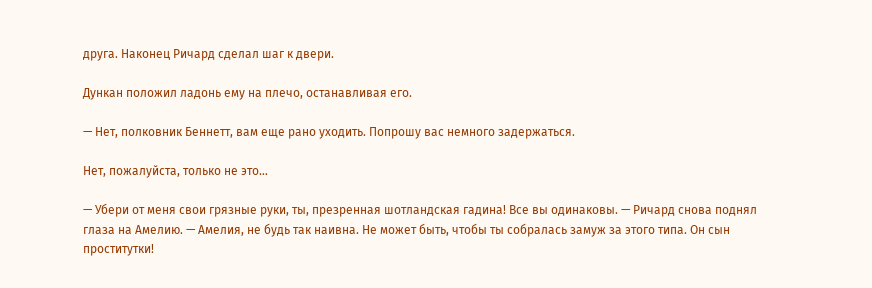друга. Наконец Ричард сделал шаг к двери.

Дункан положил ладонь ему на плечо, останавливая его.

— Нет, полковник Беннетт, вам еще рано уходить. Попрошу вас немного задержаться.

Нет, пожалуйста, только не это…

— Убери от меня свои грязные руки, ты, презренная шотландская гадина! Все вы одинаковы. — Ричард снова поднял глаза на Амелию. — Амелия, не будь так наивна. Не может быть, чтобы ты собралась замуж за этого типа. Он сын проститутки!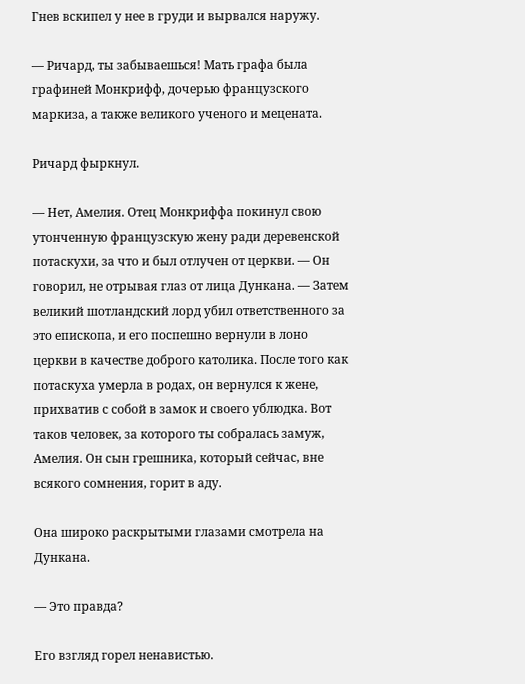Гнев вскипел у нее в груди и вырвался наружу.

— Ричард, ты забываешься! Мать графа была графиней Монкрифф, дочерью французского маркиза, а также великого ученого и мецената.

Ричард фыркнул.

— Нет, Амелия. Отец Монкриффа покинул свою утонченную французскую жену ради деревенской потаскухи, за что и был отлучен от церкви. — Он говорил, не отрывая глаз от лица Дункана. — Затем великий шотландский лорд убил ответственного за это епископа, и его поспешно вернули в лоно церкви в качестве доброго католика. После того как потаскуха умерла в родах, он вернулся к жене, прихватив с собой в замок и своего ублюдка. Вот таков человек, за которого ты собралась замуж, Амелия. Он сын грешника, который сейчас, вне всякого сомнения, горит в аду.

Она широко раскрытыми глазами смотрела на Дункана.

— Это правда?

Его взгляд горел ненавистью.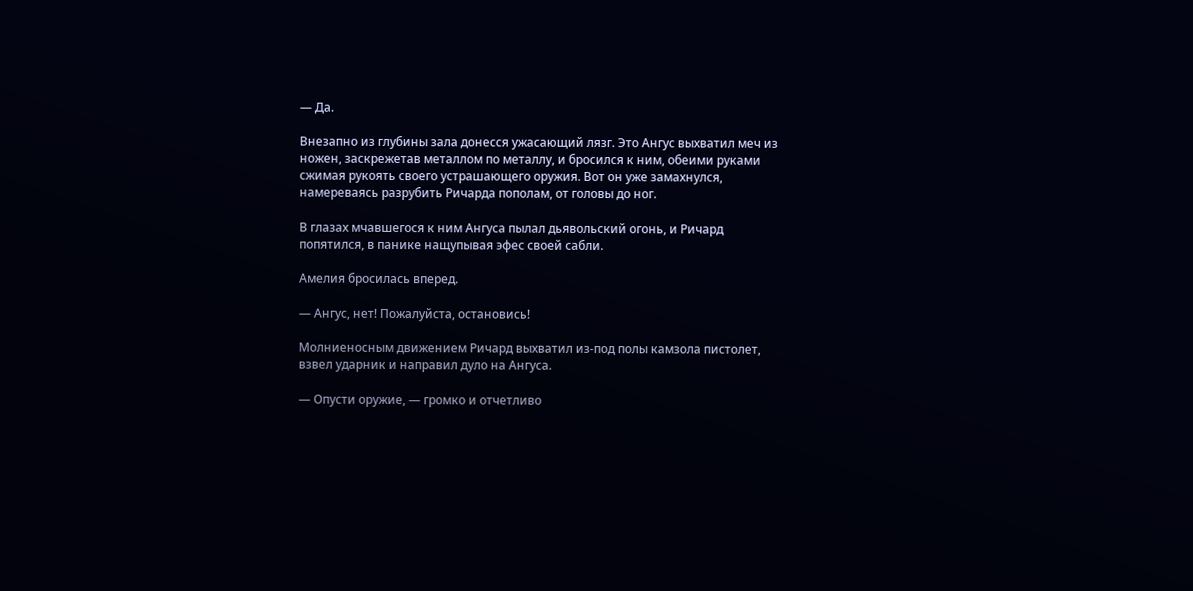— Да.

Внезапно из глубины зала донесся ужасающий лязг. Это Ангус выхватил меч из ножен, заскрежетав металлом по металлу, и бросился к ним, обеими руками сжимая рукоять своего устрашающего оружия. Вот он уже замахнулся, намереваясь разрубить Ричарда пополам, от головы до ног.

В глазах мчавшегося к ним Ангуса пылал дьявольский огонь, и Ричард попятился, в панике нащупывая эфес своей сабли.

Амелия бросилась вперед.

— Ангус, нет! Пожалуйста, остановись!

Молниеносным движением Ричард выхватил из-под полы камзола пистолет, взвел ударник и направил дуло на Ангуса.

— Опусти оружие, — громко и отчетливо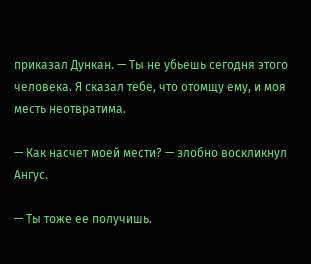приказал Дункан. — Ты не убьешь сегодня этого человека. Я сказал тебе, что отомщу ему, и моя месть неотвратима.

— Как насчет моей мести? — злобно воскликнул Ангус.

— Ты тоже ее получишь.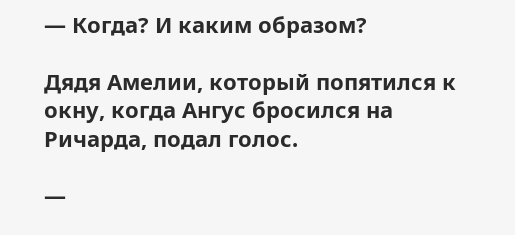— Когда? И каким образом?

Дядя Амелии, который попятился к окну, когда Ангус бросился на Ричарда, подал голос.

—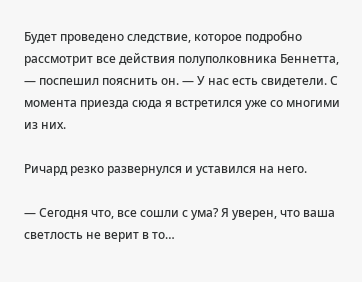Будет проведено следствие, которое подробно рассмотрит все действия полуполковника Беннетта, — поспешил пояснить он. — У нас есть свидетели. С момента приезда сюда я встретился уже со многими из них.

Ричард резко развернулся и уставился на него.

— Сегодня что, все сошли с ума? Я уверен, что ваша светлость не верит в то…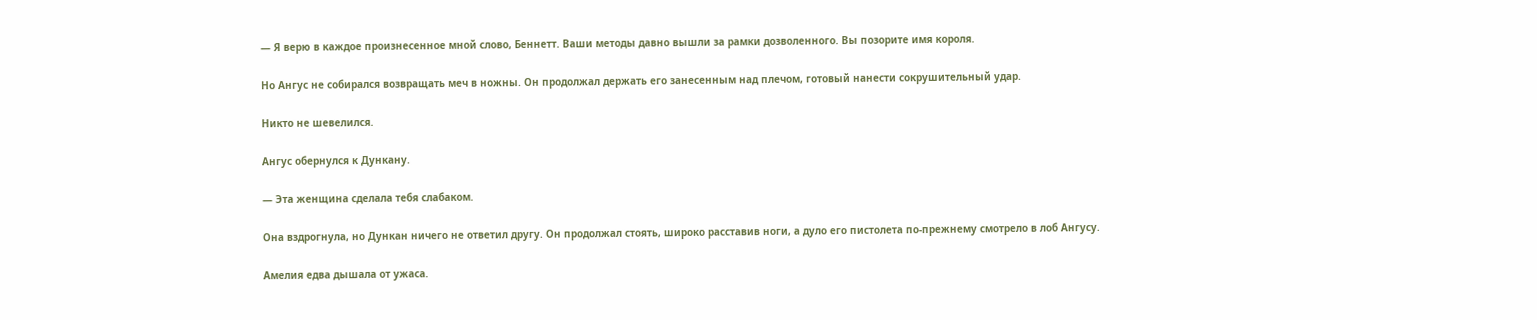— Я верю в каждое произнесенное мной слово, Беннетт. Ваши методы давно вышли за рамки дозволенного. Вы позорите имя короля.

Но Ангус не собирался возвращать меч в ножны. Он продолжал держать его занесенным над плечом, готовый нанести сокрушительный удар.

Никто не шевелился.

Ангус обернулся к Дункану.

— Эта женщина сделала тебя слабаком.

Она вздрогнула, но Дункан ничего не ответил другу. Он продолжал стоять, широко расставив ноги, а дуло его пистолета по-прежнему смотрело в лоб Ангусу.

Амелия едва дышала от ужаса.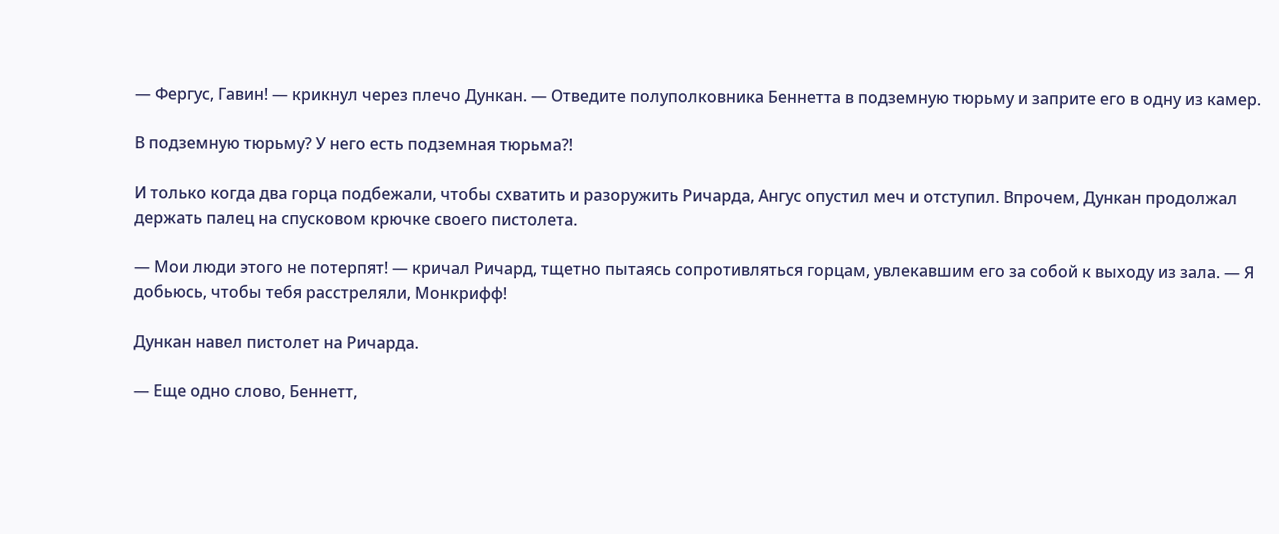— Фергус, Гавин! — крикнул через плечо Дункан. — Отведите полуполковника Беннетта в подземную тюрьму и заприте его в одну из камер.

В подземную тюрьму? У него есть подземная тюрьма?!

И только когда два горца подбежали, чтобы схватить и разоружить Ричарда, Ангус опустил меч и отступил. Впрочем, Дункан продолжал держать палец на спусковом крючке своего пистолета.

— Мои люди этого не потерпят! — кричал Ричард, тщетно пытаясь сопротивляться горцам, увлекавшим его за собой к выходу из зала. — Я добьюсь, чтобы тебя расстреляли, Монкрифф!

Дункан навел пистолет на Ричарда.

— Еще одно слово, Беннетт,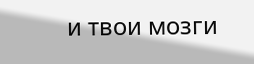и твои мозги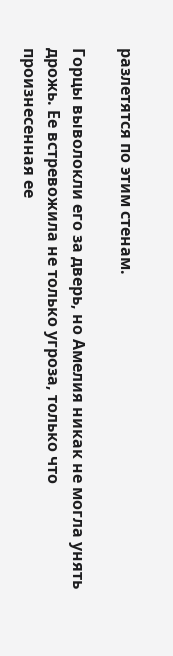разлетятся по этим стенам.

Горцы выволокли его за дверь, но Амелия никак не могла унять дрожь. Ее встревожила не только угроза, только что произнесенная ее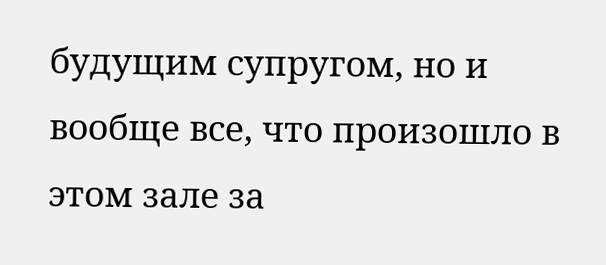будущим супругом, но и вообще все, что произошло в этом зале за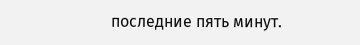последние пять минут.